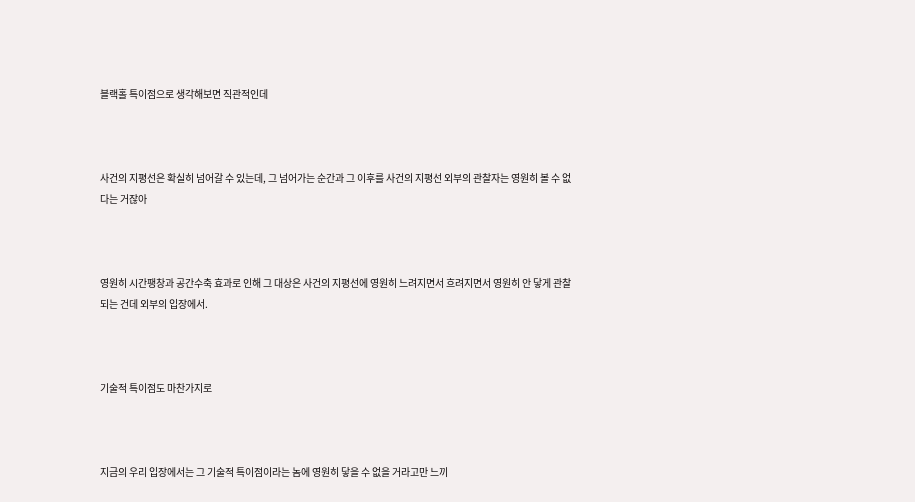블랙홀 특이점으로 생각해보면 직관적인데



사건의 지평선은 확실히 넘어갈 수 있는데, 그 넘어가는 순간과 그 이후를 사건의 지평선 외부의 관찰자는 영원히 볼 수 없다는 거잖아



영원히 시간팽창과 공간수축 효과로 인해 그 대상은 사건의 지평선에 영원히 느려지면서 흐려지면서 영원히 안 닿게 관찰되는 건데 외부의 입장에서.



기술적 특이점도 마찬가지로



지금의 우리 입장에서는 그 기술적 특이점이라는 놈에 영원히 닿을 수 없을 거라고만 느끼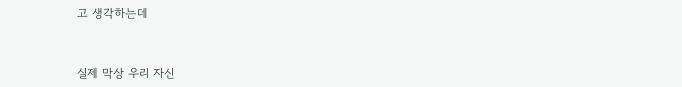고 생각하는데



실제 막상 우리 자신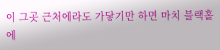이 그곳 근처에라도 가닿기만 하면 마치 블랙홀에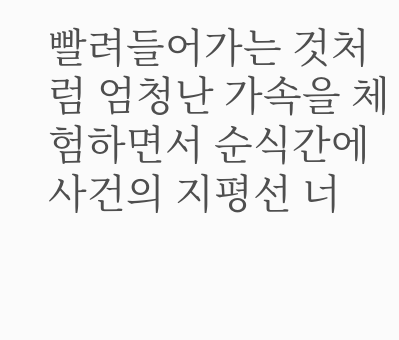빨려들어가는 것처럼 엄청난 가속을 체험하면서 순식간에 사건의 지평선 너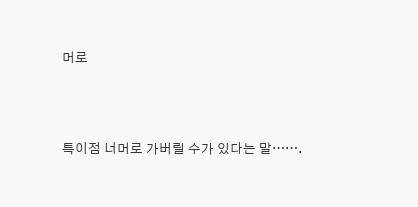머로



특이점 너머로 가버릴 수가 있다는 말…….